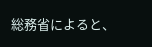総務省によると、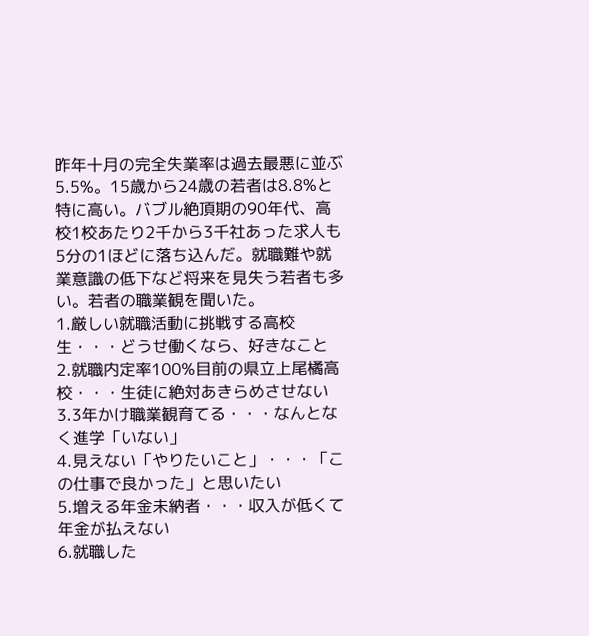昨年十月の完全失業率は過去最悪に並ぶ5.5%。15歳から24歳の若者は8.8%と特に高い。バブル絶頂期の90年代、高校1校あたり2千から3千社あった求人も5分の1ほどに落ち込んだ。就職難や就業意識の低下など将来を見失う若者も多い。若者の職業観を聞いた。
1.厳しい就職活動に挑戦する高校生・・・どうせ働くなら、好きなこと
2.就職内定率100%目前の県立上尾橘高校・・・生徒に絶対あきらめさせない
3.3年かけ職業観育てる・・・なんとなく進学「いない」
4.見えない「やりたいこと」・・・「この仕事で良かった」と思いたい
5.増える年金未納者・・・収入が低くて年金が払えない
6.就職した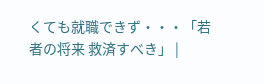くても就職できず・・・「若者の将来 救済すべき」 |